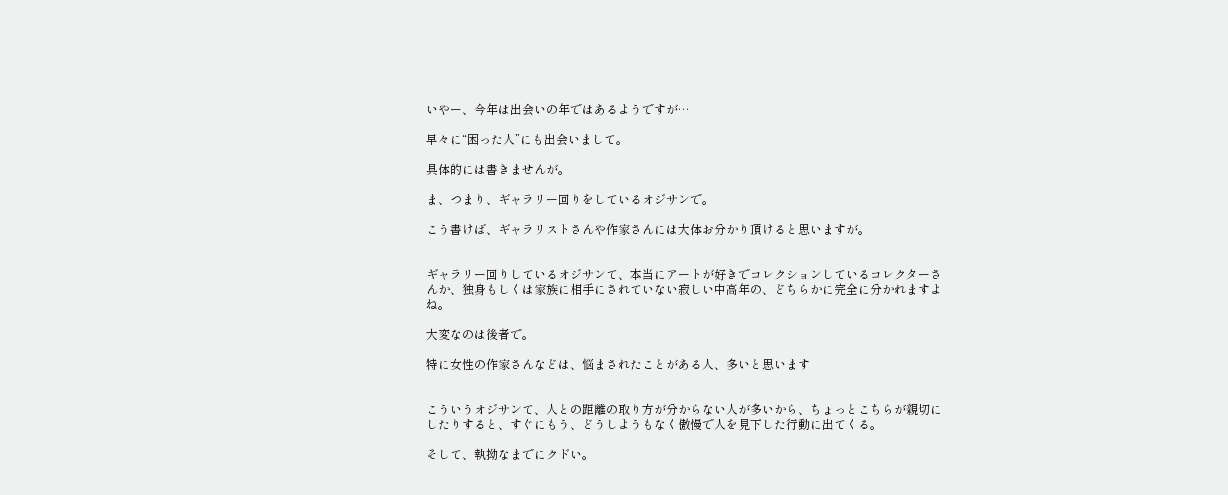いやー、今年は出会いの年ではあるようですが…

早々に“困った人”にも出会いまして。

具体的には書きませんが。

ま、つまり、ギャラリー回りをしているオジサンで。

こう書けば、ギャラリストさんや作家さんには大体お分かり頂けると思いますが。


ギャラリー回りしているオジサンて、本当にアートが好きでコレクションしているコレクターさんか、独身もしくは家族に相手にされていない寂しい中高年の、どちらかに完全に分かれますよね。

大変なのは後者で。

特に女性の作家さんなどは、悩まされたことがある人、多いと思います


こういうオジサンて、人との距離の取り方が分からない人が多いから、ちょっとこちらが親切にしたりすると、すぐにもう、どうしようもなく傲慢で人を見下した行動に出てくる。

そして、執拗なまでにクドい。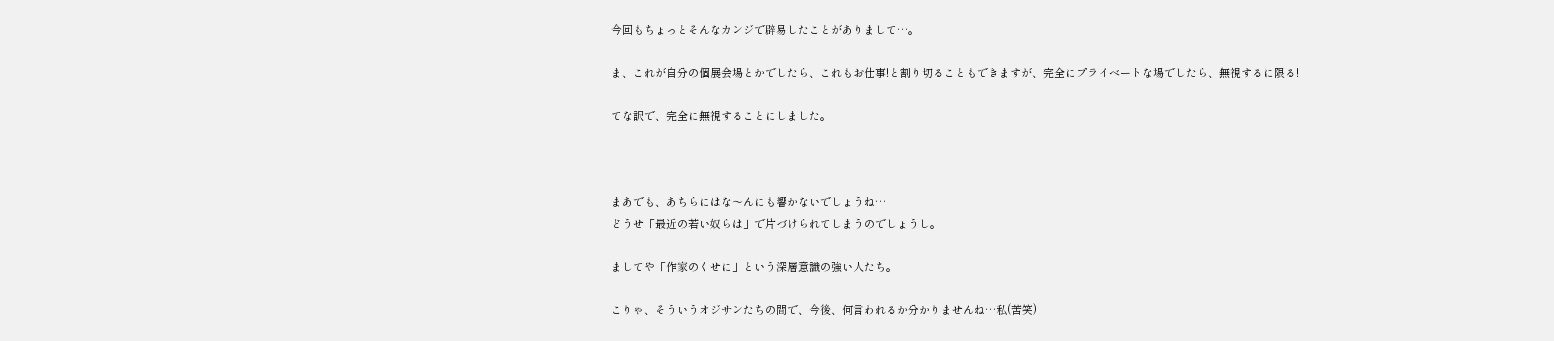今回もちょっとそんなカンジで辟易したことがありまして…。

ま、これが自分の個展会場とかでしたら、これもお仕事!と割り切ることもできますが、完全にプライベートな場でしたら、無視するに限る!

てな訳で、完全に無視することにしました。



まあでも、あちらにはな〜んにも響かないでしょうね…
どうせ「最近の若い奴らは」で片づけられてしまうのでしょうし。

ましてや「作家のくせに」という深層意識の強い人たち。

こりゃ、そういうオジサンたちの間で、今後、何言われるか分かりませんね…私(苦笑)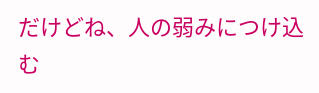だけどね、人の弱みにつけ込む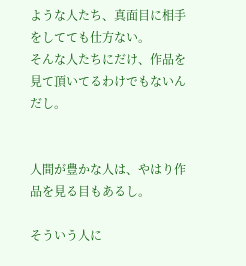ような人たち、真面目に相手をしてても仕方ない。
そんな人たちにだけ、作品を見て頂いてるわけでもないんだし。


人間が豊かな人は、やはり作品を見る目もあるし。

そういう人に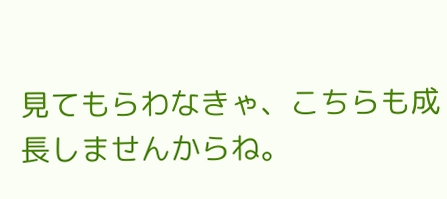見てもらわなきゃ、こちらも成長しませんからね。